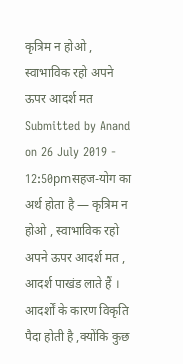कृत्रिम न होओ , स्वाभाविक रहो अपने ऊपर आदर्श मत
Submitted by Anand on 26 July 2019 - 12:50pmसहज-योग का अर्थ होता है — कृत्रिम न होओ , स्वाभाविक रहो अपने ऊपर आदर्श मत , आदर्श पाखंड लाते हैं ।
आदर्शों के कारण विकृति पैदा होती है ,क्योंकि कुछ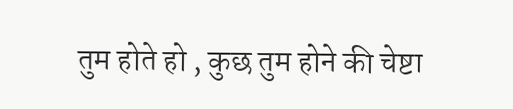तुम होते हो , कुछ तुम होने की चेष्टा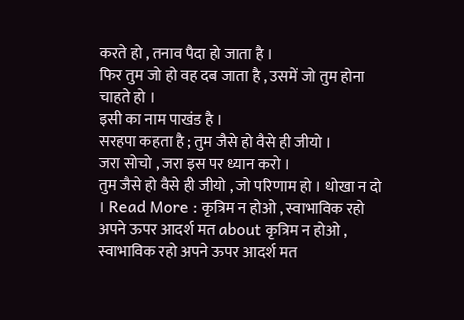करते हो , तनाव पैदा हो जाता है ।
फिर तुम जो हो वह दब जाता है , उसमें जो तुम होना चाहते हो ।
इसी का नाम पाखंड है ।
सरहपा कहता है ; तुम जैसे हो वैसे ही जीयो ।
जरा सोचो , जरा इस पर ध्यान करो ।
तुम जैसे हो वैसे ही जीयो , जो परिणाम हो । धोखा न दो । Read More : कृत्रिम न होओ , स्वाभाविक रहो अपने ऊपर आदर्श मत about कृत्रिम न होओ , स्वाभाविक रहो अपने ऊपर आदर्श मत